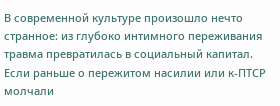В современной культуре произошло нечто странное: из глубоко интимного переживания травма превратилась в социальный капитал. Если раньше о пережитом насилии или к-ПТСР молчали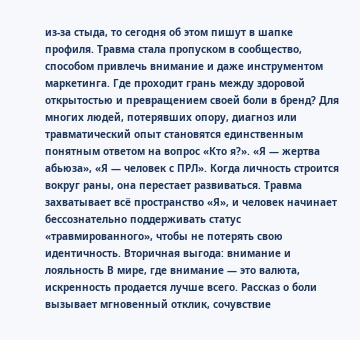из-за стыда, то сегодня об этом пишут в шапке профиля. Травма стала пропуском в сообщество, способом привлечь внимание и даже инструментом маркетинга. Где проходит грань между здоровой открытостью и превращением своей боли в бренд? Для многих людей, потерявших опору, диагноз или травматический опыт становятся единственным понятным ответом на вопрос «Кто я?». «Я — жертва абьюза», «Я — человек с ПРЛ». Когда личность строится вокруг раны, она перестает развиваться. Травма захватывает всё пространство «Я», и человек начинает бессознательно поддерживать статус «травмированного», чтобы не потерять свою идентичность. Вторичная выгода: внимание и лояльность В мире, где внимание — это валюта, искренность продается лучше всего. Рассказ о боли вызывает мгновенный отклик, сочувствие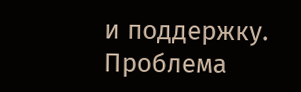и поддержку. Проблема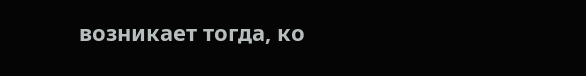возникает тогда, ко